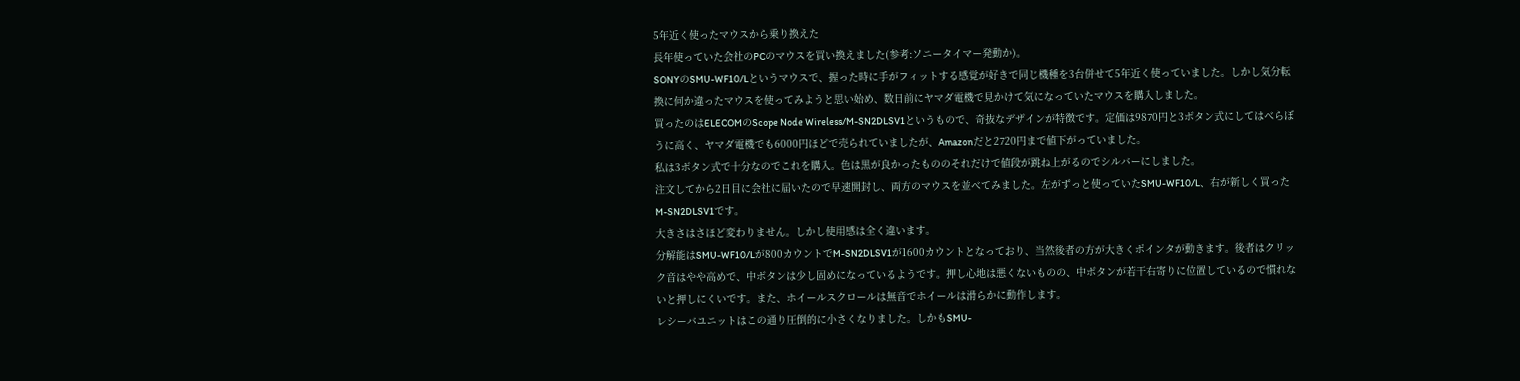5年近く使ったマウスから乗り換えた
長年使っていた会社のPCのマウスを買い換えました(参考:ソニータイマー発動か)。
SONYのSMU-WF10/Lというマウスで、握った時に手がフィットする感覚が好きで同じ機種を3台併せて5年近く使っていました。しかし気分転換に何か違ったマウスを使ってみようと思い始め、数日前にヤマダ電機で見かけて気になっていたマウスを購入しました。
買ったのはELECOMのScope Node Wireless/M-SN2DLSV1というもので、奇抜なデザインが特徴です。定価は9870円と3ボタン式にしてはべらぼうに高く、ヤマダ電機でも6000円ほどで売られていましたが、Amazonだと2720円まで値下がっていました。
私は3ボタン式で十分なのでこれを購入。色は黒が良かったもののそれだけで値段が跳ね上がるのでシルバーにしました。
注文してから2日目に会社に届いたので早速開封し、両方のマウスを並べてみました。左がずっと使っていたSMU-WF10/L、右が新しく買ったM-SN2DLSV1です。
大きさはさほど変わりません。しかし使用感は全く違います。
分解能はSMU-WF10/Lが800カウントでM-SN2DLSV1が1600カウントとなっており、当然後者の方が大きくポインタが動きます。後者はクリック音はやや高めで、中ボタンは少し固めになっているようです。押し心地は悪くないものの、中ボタンが若干右寄りに位置しているので慣れないと押しにくいです。また、ホイールスクロールは無音でホイールは滑らかに動作します。
レシーバユニットはこの通り圧倒的に小さくなりました。しかもSMU-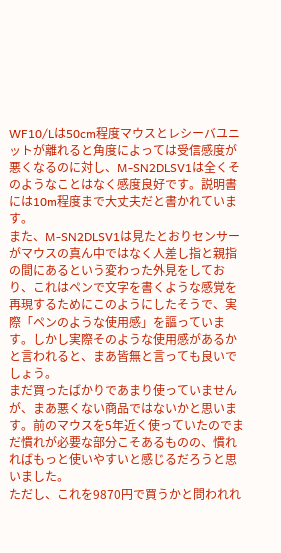WF10/Lは50cm程度マウスとレシーバユニットが離れると角度によっては受信感度が悪くなるのに対し、M-SN2DLSV1は全くそのようなことはなく感度良好です。説明書には10m程度まで大丈夫だと書かれています。
また、M-SN2DLSV1は見たとおりセンサーがマウスの真ん中ではなく人差し指と親指の間にあるという変わった外見をしており、これはペンで文字を書くような感覚を再現するためにこのようにしたそうで、実際「ペンのような使用感」を謳っています。しかし実際そのような使用感があるかと言われると、まあ皆無と言っても良いでしょう。
まだ買ったばかりであまり使っていませんが、まあ悪くない商品ではないかと思います。前のマウスを5年近く使っていたのでまだ慣れが必要な部分こそあるものの、慣れればもっと使いやすいと感じるだろうと思いました。
ただし、これを9870円で買うかと問われれ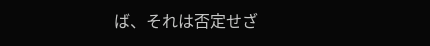ば、それは否定せざ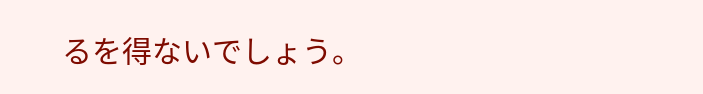るを得ないでしょう。